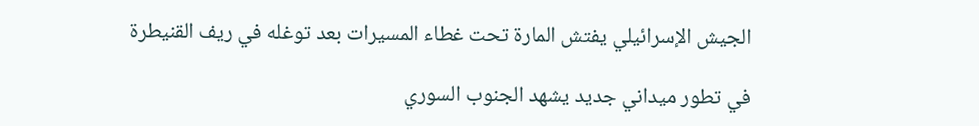الجيش الإسرائيلي يفتش المارة تحت غطاء المسيرات بعد توغله في ريف القنيطرة

في تطور ميداني جديد يشهد الجنوب السوري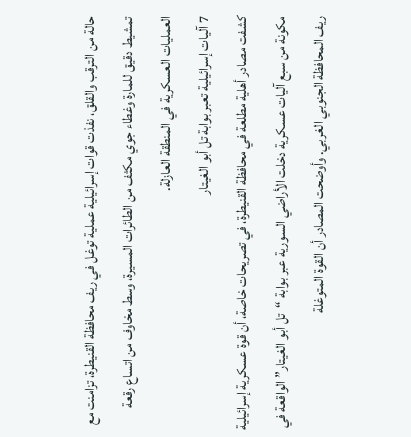حالة من الترقب والقلق، نفذت قوات إسرائيلية عملية توغل في ريف محافظة القنيطرة، تزامنت مع تمشيط دقيق للمارة وغطاء جوي مكثف من الطائرات المسيرة، وسط مخاوف من اتساع رقعة العمليات العسكرية في المنطقة العازلة.
7 آليات إسرائيلية تعبر بوابة تل أبو الغيتار
كشفت مصادر أهلية مطلعة في محافظة القنيطرة، في تصريحات خاصة، أن قوة عسكرية إسرائيلية مكونة من سبع آليات عسكرية دخلت الأراضي السورية عبر بوابة “تل أبو الغيتار” الواقعة في ريف المحافظة الجنوبي الغربي. وأوضحت المصادر أن القوة المتوغلة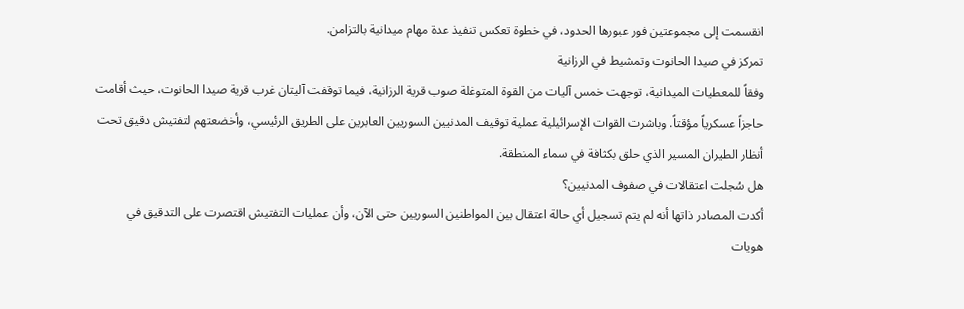انقسمت إلى مجموعتين فور عبورها الحدود، في خطوة تعكس تنفيذ عدة مهام ميدانية بالتزامن.
تمركز في صيدا الحانوت وتمشيط في الرزانية
وفقاً للمعطيات الميدانية، توجهت خمس آليات من القوة المتوغلة صوب قرية الرزانية، فيما توقفت آليتان غرب قرية صيدا الحانوت، حيث أقامت حاجزاً عسكرياً مؤقتاً. وباشرت القوات الإسرائيلية عملية توقيف المدنيين السوريين العابرين على الطريق الرئيسي، وأخضعتهم لتفتيش دقيق تحت أنظار الطيران المسير الذي حلق بكثافة في سماء المنطقة.
هل سُجلت اعتقالات في صفوف المدنيين؟
أكدت المصادر ذاتها أنه لم يتم تسجيل أي حالة اعتقال بين المواطنين السوريين حتى الآن، وأن عمليات التفتيش اقتصرت على التدقيق في هويات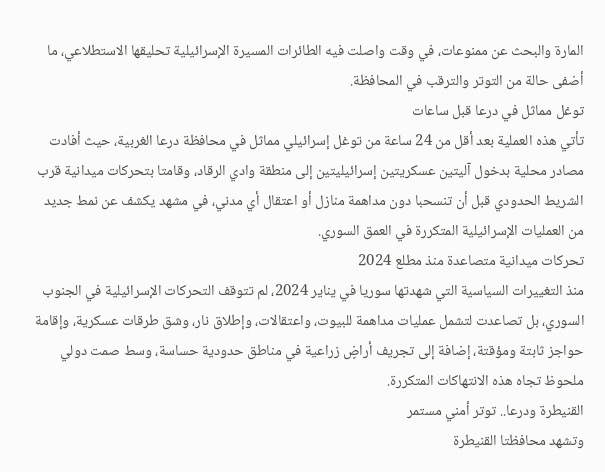المارة والبحث عن ممنوعات، في وقت واصلت فيه الطائرات المسيرة الإسرائيلية تحليقها الاستطلاعي، ما أضفى حالة من التوتر والترقب في المحافظة.
توغل مماثل في درعا قبل ساعات
تأتي هذه العملية بعد أقل من 24 ساعة من توغل إسرائيلي مماثل في محافظة درعا الغربية، حيث أفادت مصادر محلية بدخول آليتين عسكريتين إسرائيليتين إلى منطقة وادي الرقاد، وقامتا بتحركات ميدانية قرب الشريط الحدودي قبل أن تنسحبا دون مداهمة منازل أو اعتقال أي مدني، في مشهد يكشف عن نمط جديد من العمليات الإسرائيلية المتكررة في العمق السوري.
تحركات ميدانية متصاعدة منذ مطلع 2024
منذ التغييرات السياسية التي شهدتها سوريا في يناير 2024، لم تتوقف التحركات الإسرائيلية في الجنوب السوري، بل تصاعدت لتشمل عمليات مداهمة للبيوت، واعتقالات، وإطلاق نار، وشق طرقات عسكرية، وإقامة حواجز ثابتة ومؤقتة، إضافة إلى تجريف أراضٍ زراعية في مناطق حدودية حساسة، وسط صمت دولي ملحوظ تجاه هذه الانتهاكات المتكررة.
القنيطرة ودرعا.. توتر أمني مستمر
وتشهد محافظتا القنيطرة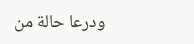ودرعا حالة من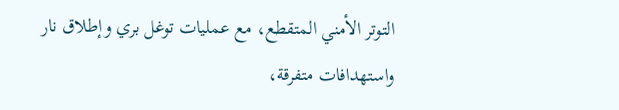التوتر الأمني المتقطع، مع عمليات توغل بري وإطلاق نار واستهدافات متفرقة،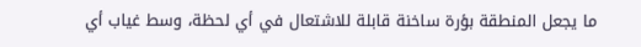ما يجعل المنطقة بؤرة ساخنة قابلة للاشتعال في أي لحظة، وسط غياب أي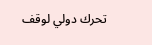تحرك دولي لوقف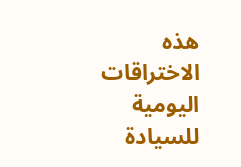هذه الاختراقات اليومية للسيادة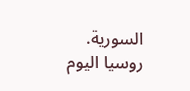السورية.
روسيا اليوم